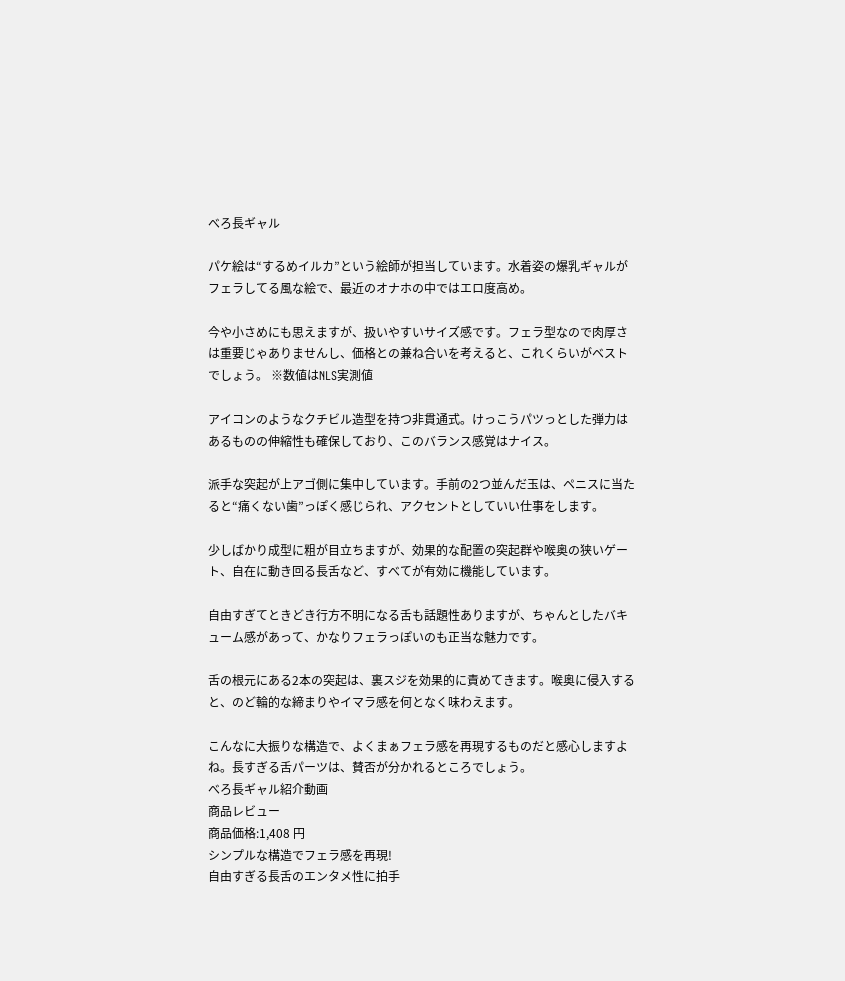べろ長ギャル

パケ絵は“するめイルカ”という絵師が担当しています。水着姿の爆乳ギャルがフェラしてる風な絵で、最近のオナホの中ではエロ度高め。

今や小さめにも思えますが、扱いやすいサイズ感です。フェラ型なので肉厚さは重要じゃありませんし、価格との兼ね合いを考えると、これくらいがベストでしょう。 ※数値はNLS実測値

アイコンのようなクチビル造型を持つ非貫通式。けっこうパツっとした弾力はあるものの伸縮性も確保しており、このバランス感覚はナイス。

派手な突起が上アゴ側に集中しています。手前の2つ並んだ玉は、ペニスに当たると“痛くない歯”っぽく感じられ、アクセントとしていい仕事をします。

少しばかり成型に粗が目立ちますが、効果的な配置の突起群や喉奥の狭いゲート、自在に動き回る長舌など、すべてが有効に機能しています。

自由すぎてときどき行方不明になる舌も話題性ありますが、ちゃんとしたバキューム感があって、かなりフェラっぽいのも正当な魅力です。

舌の根元にある2本の突起は、裏スジを効果的に責めてきます。喉奥に侵入すると、のど輪的な締まりやイマラ感を何となく味わえます。

こんなに大振りな構造で、よくまぁフェラ感を再現するものだと感心しますよね。長すぎる舌パーツは、賛否が分かれるところでしょう。
べろ長ギャル紹介動画
商品レビュー
商品価格:1,408 円
シンプルな構造でフェラ感を再現!
自由すぎる長舌のエンタメ性に拍手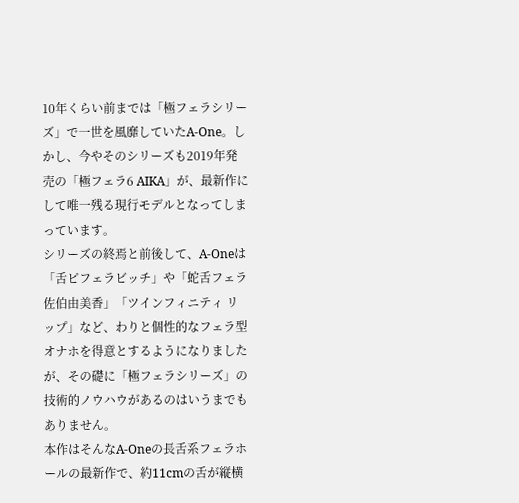10年くらい前までは「極フェラシリーズ」で一世を風靡していたA-One。しかし、今やそのシリーズも2019年発売の「極フェラ6 AIKA」が、最新作にして唯一残る現行モデルとなってしまっています。
シリーズの終焉と前後して、A-Oneは「舌ピフェラビッチ」や「蛇舌フェラ 佐伯由美香」「ツインフィニティ リップ」など、わりと個性的なフェラ型オナホを得意とするようになりましたが、その礎に「極フェラシリーズ」の技術的ノウハウがあるのはいうまでもありません。
本作はそんなA-Oneの長舌系フェラホールの最新作で、約11cmの舌が縦横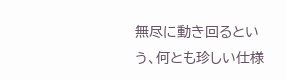無尽に動き回るという、何とも珍しい仕様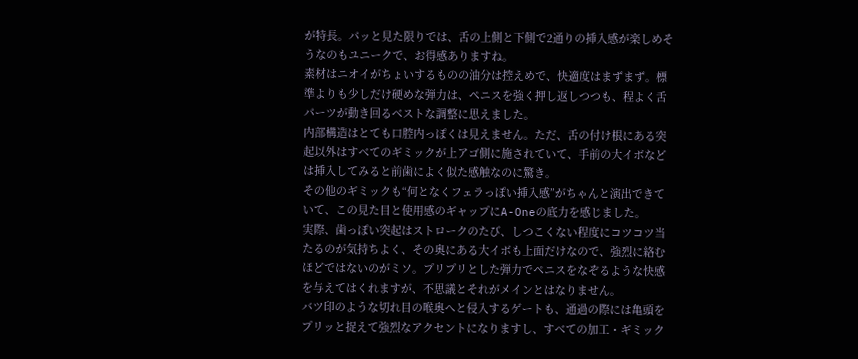が特長。パッと見た限りでは、舌の上側と下側で2通りの挿入感が楽しめそうなのもユニークで、お得感ありますね。
素材はニオイがちょいするものの油分は控えめで、快適度はまずまず。標準よりも少しだけ硬めな弾力は、ペニスを強く押し返しつつも、程よく舌パーツが動き回るベストな調整に思えました。
内部構造はとても口腔内っぽくは見えません。ただ、舌の付け根にある突起以外はすべてのギミックが上アゴ側に施されていて、手前の大イボなどは挿入してみると前歯によく似た感触なのに驚き。
その他のギミックも“何となくフェラっぽい挿入感”がちゃんと演出できていて、この見た目と使用感のギャップにA-Oneの底力を感じました。
実際、歯っぽい突起はストロークのたび、しつこくない程度にコツコツ当たるのが気持ちよく、その奥にある大イボも上面だけなので、強烈に絡むほどではないのがミソ。プリプリとした弾力でペニスをなぞるような快感を与えてはくれますが、不思議とそれがメインとはなりません。
バツ印のような切れ目の喉奥へと侵入するゲートも、通過の際には亀頭をプリッと捉えて強烈なアクセントになりますし、すべての加工・ギミック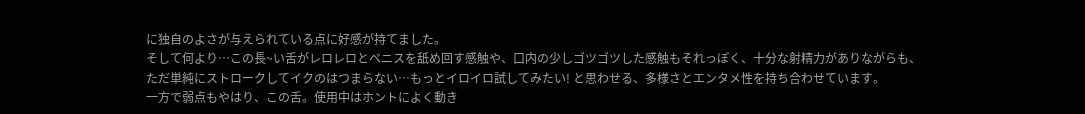に独自のよさが与えられている点に好感が持てました。
そして何より…この長~い舌がレロレロとペニスを舐め回す感触や、口内の少しゴツゴツした感触もそれっぽく、十分な射精力がありながらも、ただ単純にストロークしてイクのはつまらない…もっとイロイロ試してみたい! と思わせる、多様さとエンタメ性を持ち合わせています。
一方で弱点もやはり、この舌。使用中はホントによく動き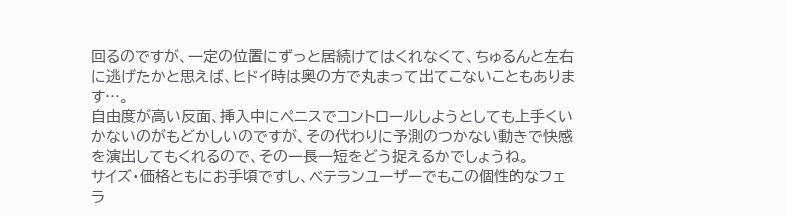回るのですが、一定の位置にずっと居続けてはくれなくて、ちゅるんと左右に逃げたかと思えば、ヒドイ時は奥の方で丸まって出てこないこともあります…。
自由度が高い反面、挿入中にペニスでコントロールしようとしても上手くいかないのがもどかしいのですが、その代わりに予測のつかない動きで快感を演出してもくれるので、その一長一短をどう捉えるかでしょうね。
サイズ・価格ともにお手頃ですし、ベテランユーザーでもこの個性的なフェラ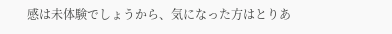感は未体験でしょうから、気になった方はとりあ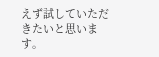えず試していただきたいと思います。